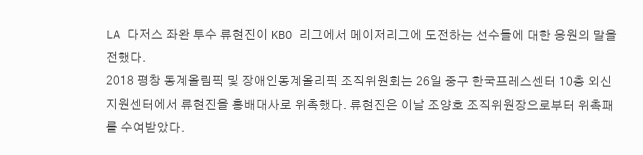LA 다저스 좌완 투수 류현진이 KBO 리그에서 메이저리그에 도전하는 선수들에 대한 응원의 말을 전했다.
2018 평창 동계올림픽 및 장애인동계올리픽 조직위원회는 26일 중구 한국프레스센터 10층 외신지원센터에서 류현진을 홍배대사로 위촉했다. 류현진은 이날 조양호 조직위원장으로부터 위촉패를 수여받았다.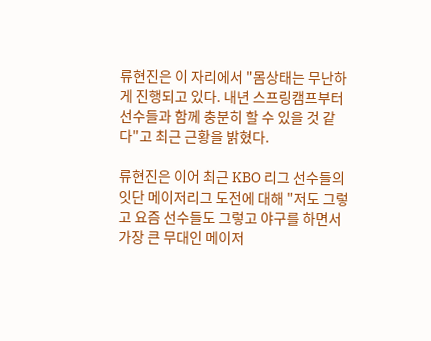류현진은 이 자리에서 "몸상태는 무난하게 진행되고 있다. 내년 스프링캠프부터 선수들과 함께 충분히 할 수 있을 것 같다"고 최근 근황을 밝혔다.

류현진은 이어 최근 KBO 리그 선수들의 잇단 메이저리그 도전에 대해 "저도 그렇고 요즘 선수들도 그렇고 야구를 하면서 가장 큰 무대인 메이저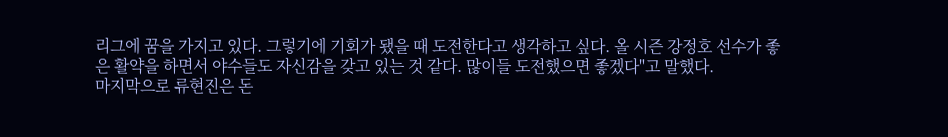리그에 꿈을 가지고 있다. 그렇기에 기회가 됐을 때 도전한다고 생각하고 싶다. 올 시즌 강정호 선수가 좋은 활약을 하면서 야수들도 자신감을 갖고 있는 것 같다. 많이들 도전했으면 좋겠다"고 말했다.
마지막으로 류현진은 돈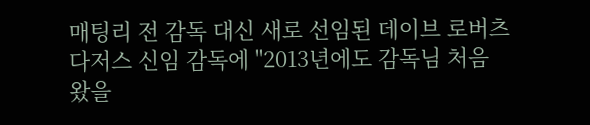매팅리 전 감독 대신 새로 선임된 데이브 로버츠 다저스 신임 감독에 "2013년에도 감독님 처음 왔을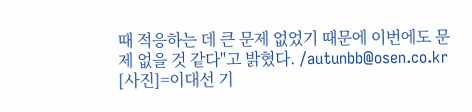때 적응하는 데 큰 문제 없었기 때문에 이번에도 문제 없을 것 같다"고 밝혔다. /autunbb@osen.co.kr
[사진]=이대선 기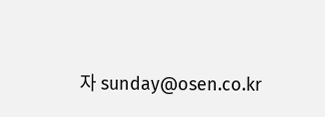자 sunday@osen.co.kr